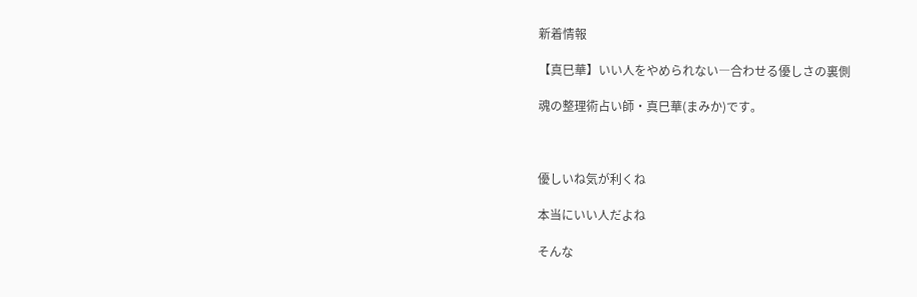新着情報

【真巳華】いい人をやめられない―合わせる優しさの裏側

魂の整理術占い師・真巳華(まみか)です。



優しいね気が利くね

本当にいい人だよね

そんな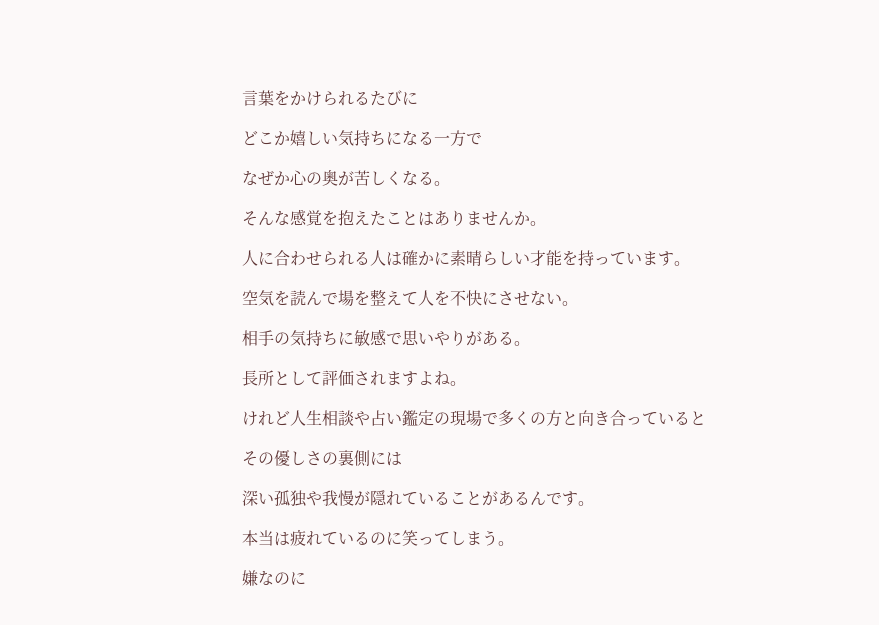言葉をかけられるたびに

どこか嬉しい気持ちになる一方で

なぜか心の奥が苦しくなる。

そんな感覚を抱えたことはありませんか。

人に合わせられる人は確かに素晴らしい才能を持っています。

空気を読んで場を整えて人を不快にさせない。

相手の気持ちに敏感で思いやりがある。

長所として評価されますよね。

けれど人生相談や占い鑑定の現場で多くの方と向き合っていると

その優しさの裏側には

深い孤独や我慢が隠れていることがあるんです。

本当は疲れているのに笑ってしまう。

嫌なのに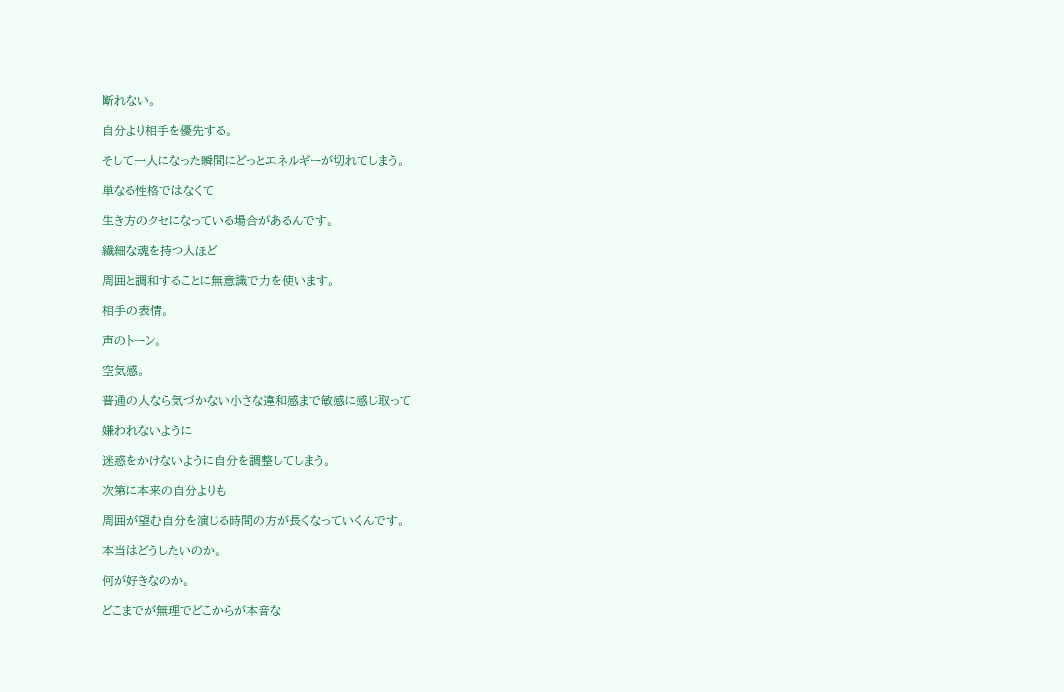断れない。

自分より相手を優先する。

そして一人になった瞬間にどっとエネルギーが切れてしまう。

単なる性格ではなくて

生き方のクセになっている場合があるんです。

繊細な魂を持つ人ほど

周囲と調和することに無意識で力を使います。

相手の表情。

声のトーン。

空気感。

普通の人なら気づかない小さな違和感まで敏感に感じ取って

嫌われないように

迷惑をかけないように自分を調整してしまう。

次第に本来の自分よりも

周囲が望む自分を演じる時間の方が長くなっていくんです。

本当はどうしたいのか。

何が好きなのか。

どこまでが無理でどこからが本音な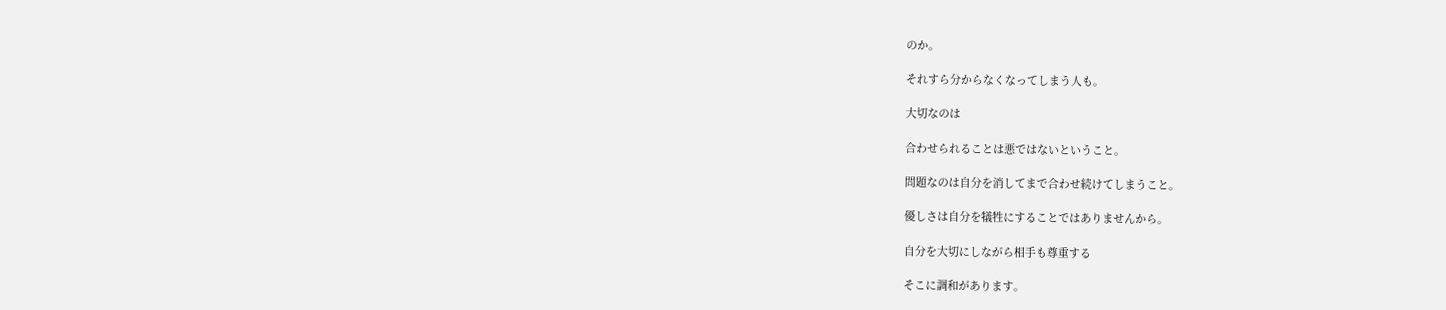のか。

それすら分からなくなってしまう人も。

大切なのは

合わせられることは悪ではないということ。

問題なのは自分を消してまで合わせ続けてしまうこと。

優しさは自分を犠牲にすることではありませんから。

自分を大切にしながら相手も尊重する

そこに調和があります。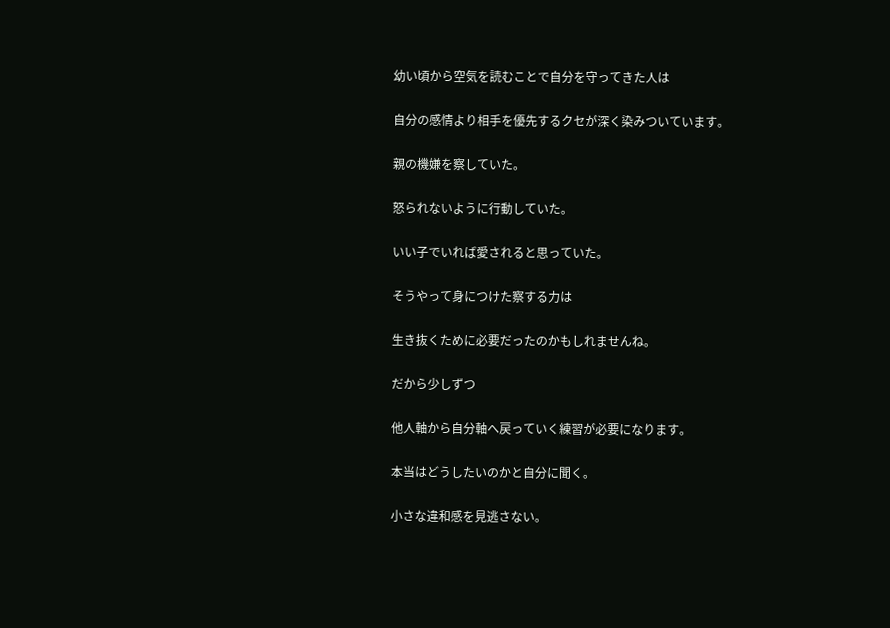幼い頃から空気を読むことで自分を守ってきた人は

自分の感情より相手を優先するクセが深く染みついています。

親の機嫌を察していた。

怒られないように行動していた。

いい子でいれば愛されると思っていた。

そうやって身につけた察する力は

生き抜くために必要だったのかもしれませんね。

だから少しずつ

他人軸から自分軸へ戻っていく練習が必要になります。

本当はどうしたいのかと自分に聞く。

小さな違和感を見逃さない。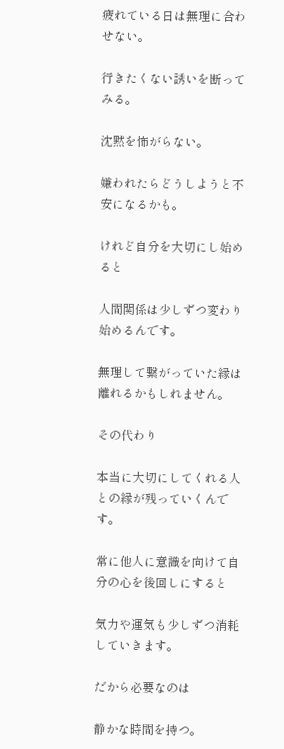疲れている日は無理に合わせない。

行きたくない誘いを断ってみる。

沈黙を怖がらない。

嫌われたらどうしようと不安になるかも。

けれど自分を大切にし始めると

人間関係は少しずつ変わり始めるんです。

無理して繋がっていた縁は離れるかもしれません。

その代わり

本当に大切にしてくれる人との縁が残っていくんです。

常に他人に意識を向けて自分の心を後回しにすると

気力や運気も少しずつ消耗していきます。

だから必要なのは

静かな時間を持つ。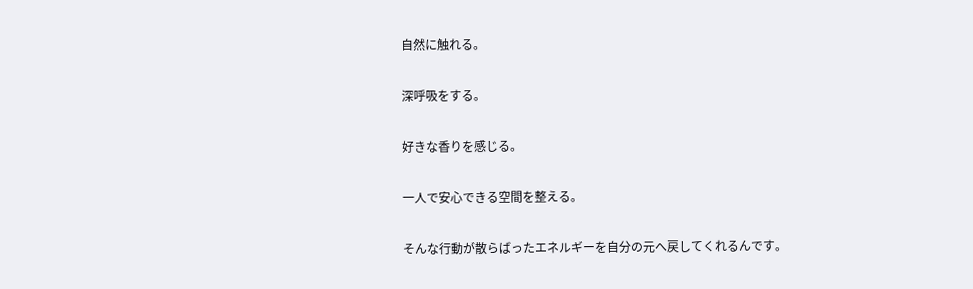自然に触れる。

深呼吸をする。

好きな香りを感じる。

一人で安心できる空間を整える。

そんな行動が散らばったエネルギーを自分の元へ戻してくれるんです。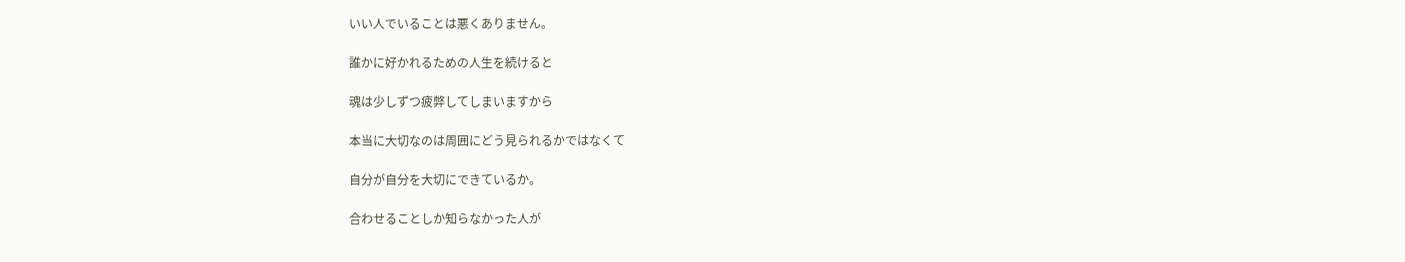いい人でいることは悪くありません。

誰かに好かれるための人生を続けると

魂は少しずつ疲弊してしまいますから

本当に大切なのは周囲にどう見られるかではなくて

自分が自分を大切にできているか。

合わせることしか知らなかった人が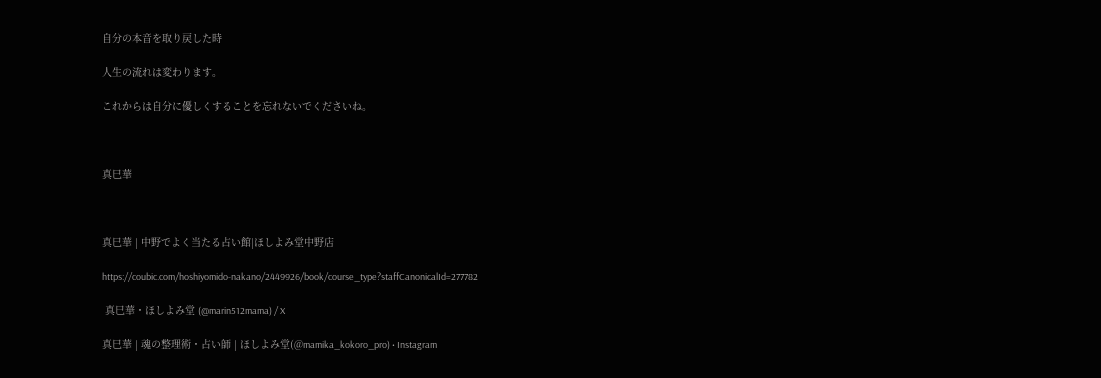自分の本音を取り戻した時

人生の流れは変わります。

これからは自分に優しくすることを忘れないでくださいね。



真巳華



真巳華 | 中野でよく当たる占い館|ほしよみ堂中野店

https://coubic.com/hoshiyomido-nakano/2449926/book/course_type?staffCanonicalId=277782

 真巳華・ほしよみ堂 (@marin512mama) / X

真巳華 | 魂の整理術・占い師 | ほしよみ堂(@mamika_kokoro_pro) • Instagram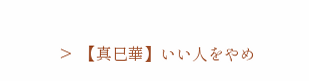>  【真巳華】いい人をやめ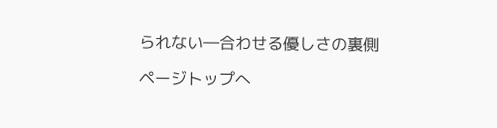られない―合わせる優しさの裏側

ページトップへ